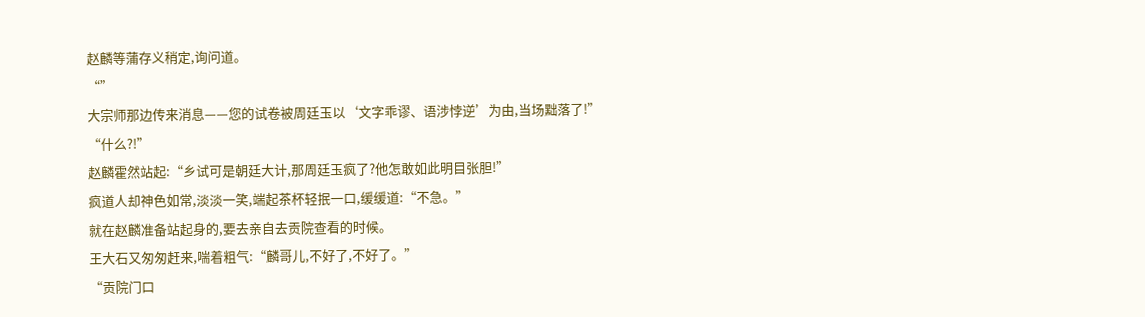赵麟等蒲存义稍定,询问道。
“”
大宗师那边传来消息——您的试卷被周廷玉以‘文字乖谬、语涉悖逆’为由,当场黜落了!”
“什么?!”
赵麟霍然站起:“乡试可是朝廷大计,那周廷玉疯了?他怎敢如此明目张胆!”
疯道人却神色如常,淡淡一笑,端起茶杯轻抿一口,缓缓道:“不急。”
就在赵麟准备站起身的,要去亲自去贡院查看的时候。
王大石又匆匆赶来,喘着粗气:“麟哥儿,不好了,不好了。”
“贡院门口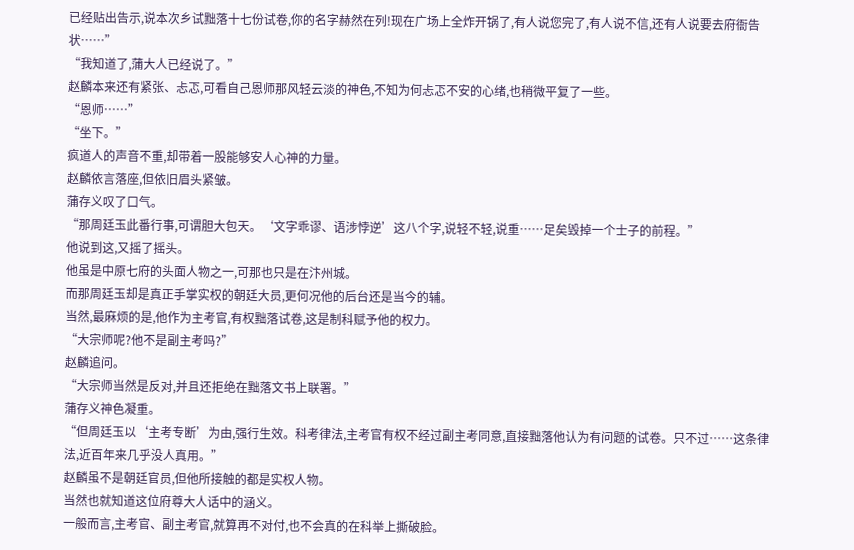已经贴出告示,说本次乡试黜落十七份试卷,你的名字赫然在列!现在广场上全炸开锅了,有人说您完了,有人说不信,还有人说要去府衙告状……”
“我知道了,蒲大人已经说了。”
赵麟本来还有紧张、忐忑,可看自己恩师那风轻云淡的神色,不知为何忐忑不安的心绪,也稍微平复了一些。
“恩师……”
“坐下。”
疯道人的声音不重,却带着一股能够安人心神的力量。
赵麟依言落座,但依旧眉头紧皱。
蒲存义叹了口气。
“那周廷玉此番行事,可谓胆大包天。‘文字乖谬、语涉悖逆’这八个字,说轻不轻,说重……足矣毁掉一个士子的前程。”
他说到这,又摇了摇头。
他虽是中原七府的头面人物之一,可那也只是在汴州城。
而那周廷玉却是真正手掌实权的朝廷大员,更何况他的后台还是当今的辅。
当然,最麻烦的是,他作为主考官,有权黜落试卷,这是制科赋予他的权力。
“大宗师呢?他不是副主考吗?”
赵麟追问。
“大宗师当然是反对,并且还拒绝在黜落文书上联署。”
蒲存义神色凝重。
“但周廷玉以‘主考专断’为由,强行生效。科考律法,主考官有权不经过副主考同意,直接黜落他认为有问题的试卷。只不过……这条律法,近百年来几乎没人真用。”
赵麟虽不是朝廷官员,但他所接触的都是实权人物。
当然也就知道这位府尊大人话中的涵义。
一般而言,主考官、副主考官,就算再不对付,也不会真的在科举上撕破脸。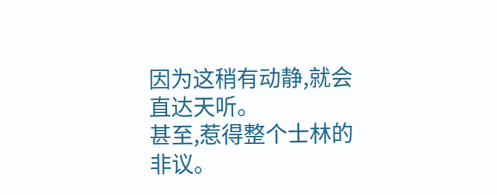因为这稍有动静,就会直达天听。
甚至,惹得整个士林的非议。